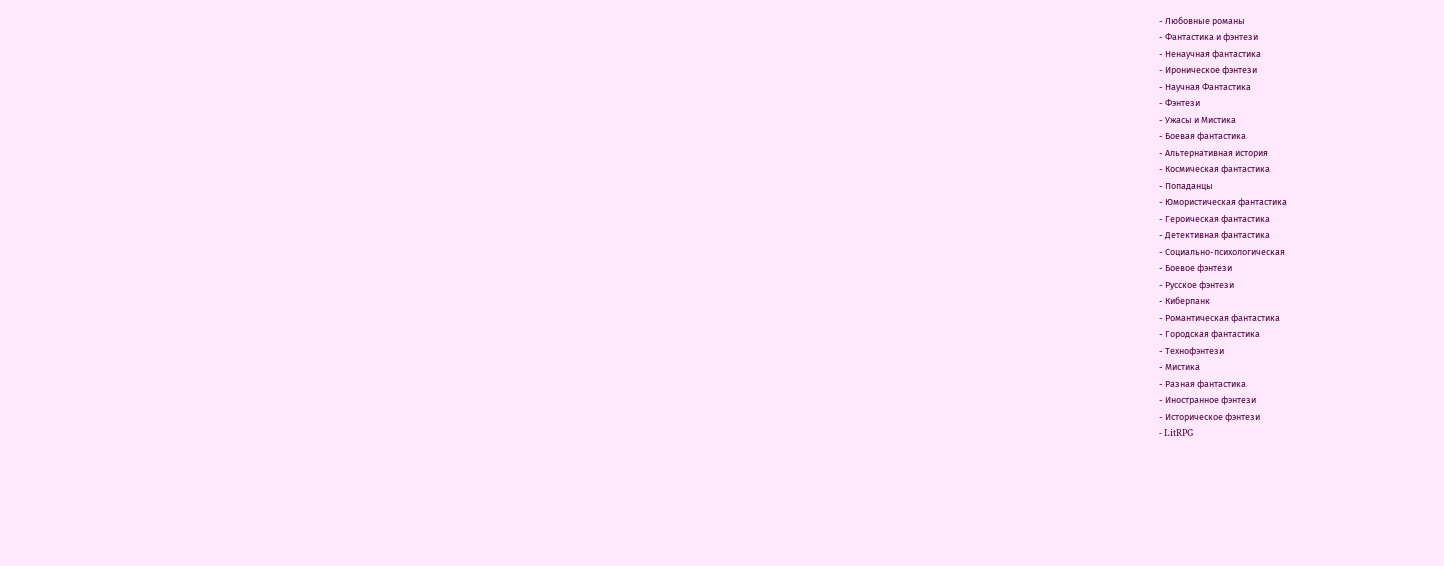- Любовные романы
- Фантастика и фэнтези
- Ненаучная фантастика
- Ироническое фэнтези
- Научная Фантастика
- Фэнтези
- Ужасы и Мистика
- Боевая фантастика
- Альтернативная история
- Космическая фантастика
- Попаданцы
- Юмористическая фантастика
- Героическая фантастика
- Детективная фантастика
- Социально-психологическая
- Боевое фэнтези
- Русское фэнтези
- Киберпанк
- Романтическая фантастика
- Городская фантастика
- Технофэнтези
- Мистика
- Разная фантастика
- Иностранное фэнтези
- Историческое фэнтези
- LitRPG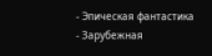- Эпическая фантастика
- Зарубежная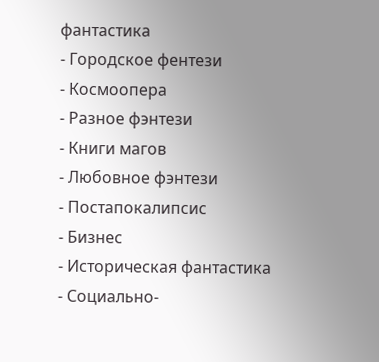фантастика
- Городское фентези
- Космоопера
- Разное фэнтези
- Книги магов
- Любовное фэнтези
- Постапокалипсис
- Бизнес
- Историческая фантастика
- Социально-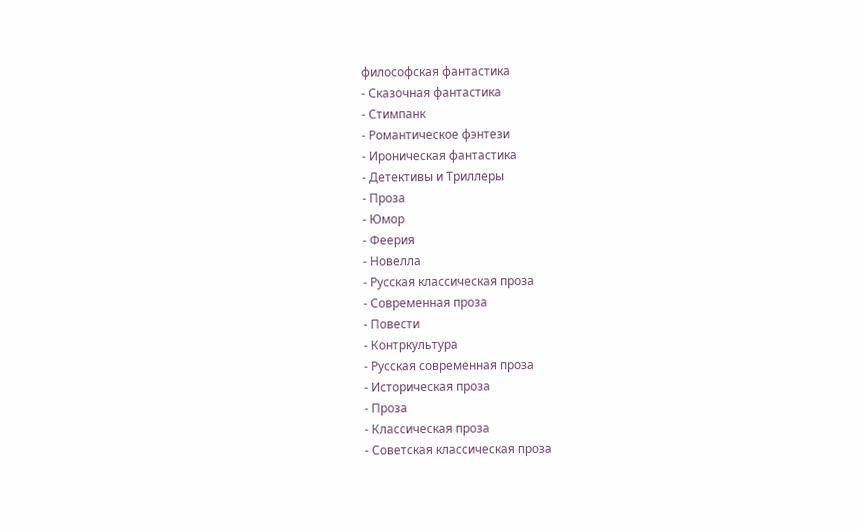философская фантастика
- Сказочная фантастика
- Стимпанк
- Романтическое фэнтези
- Ироническая фантастика
- Детективы и Триллеры
- Проза
- Юмор
- Феерия
- Новелла
- Русская классическая проза
- Современная проза
- Повести
- Контркультура
- Русская современная проза
- Историческая проза
- Проза
- Классическая проза
- Советская классическая проза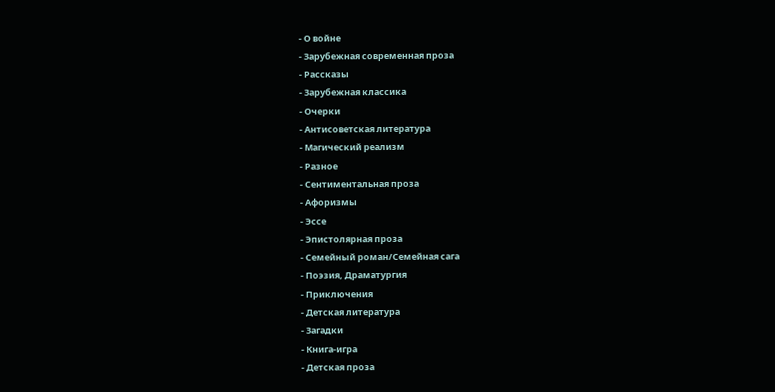- О войне
- Зарубежная современная проза
- Рассказы
- Зарубежная классика
- Очерки
- Антисоветская литература
- Магический реализм
- Разное
- Сентиментальная проза
- Афоризмы
- Эссе
- Эпистолярная проза
- Семейный роман/Семейная сага
- Поэзия, Драматургия
- Приключения
- Детская литература
- Загадки
- Книга-игра
- Детская проза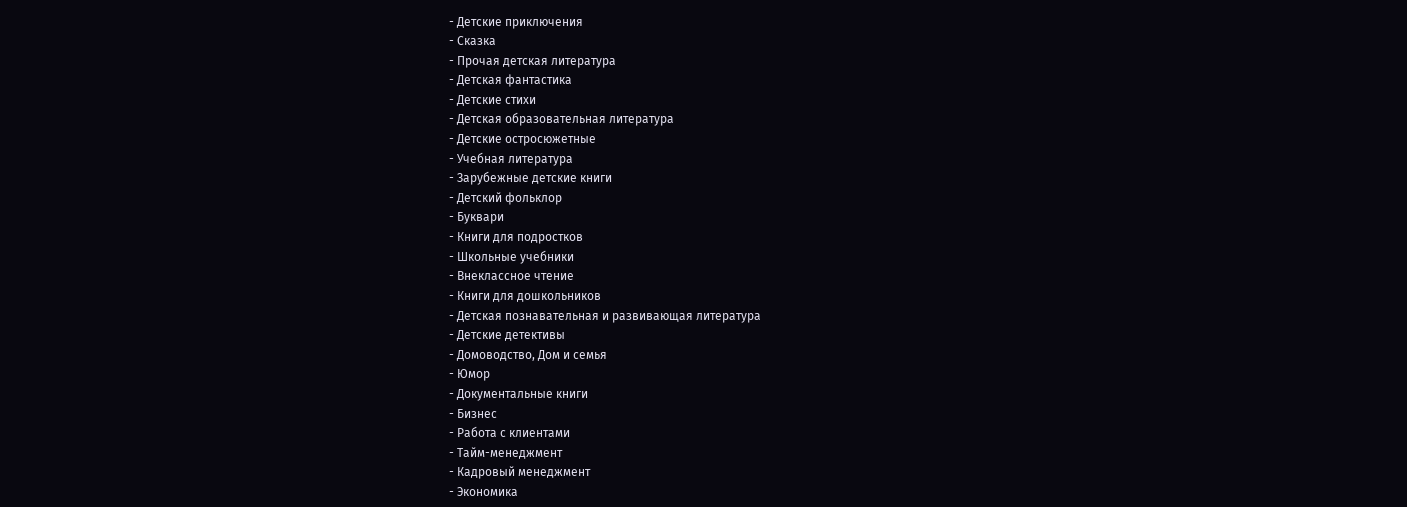- Детские приключения
- Сказка
- Прочая детская литература
- Детская фантастика
- Детские стихи
- Детская образовательная литература
- Детские остросюжетные
- Учебная литература
- Зарубежные детские книги
- Детский фольклор
- Буквари
- Книги для подростков
- Школьные учебники
- Внеклассное чтение
- Книги для дошкольников
- Детская познавательная и развивающая литература
- Детские детективы
- Домоводство, Дом и семья
- Юмор
- Документальные книги
- Бизнес
- Работа с клиентами
- Тайм-менеджмент
- Кадровый менеджмент
- Экономика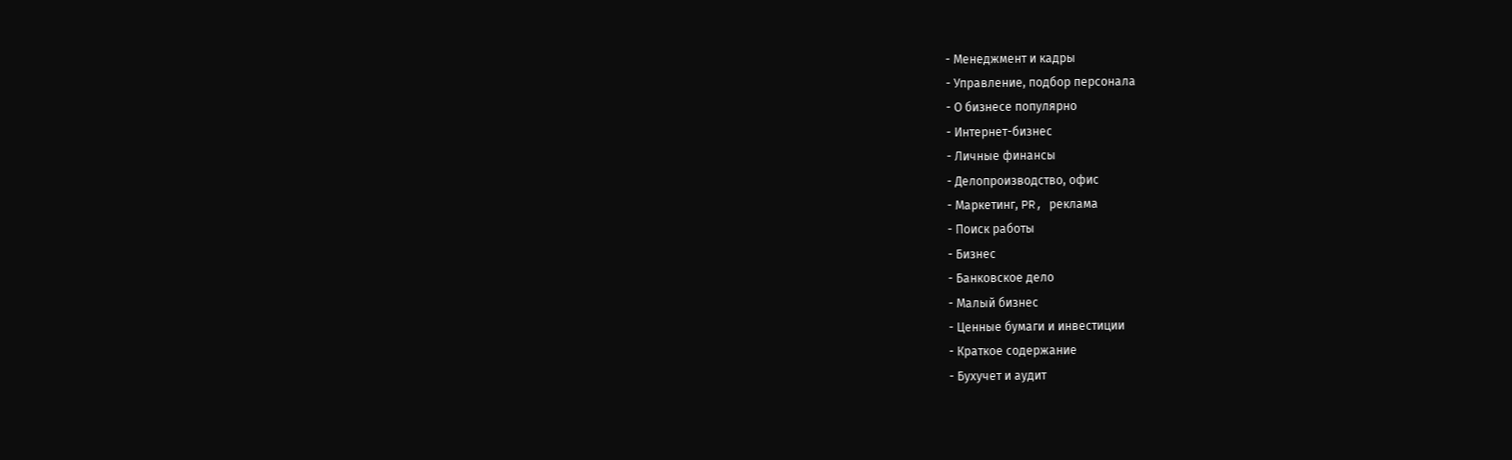- Менеджмент и кадры
- Управление, подбор персонала
- О бизнесе популярно
- Интернет-бизнес
- Личные финансы
- Делопроизводство, офис
- Маркетинг, PR, реклама
- Поиск работы
- Бизнес
- Банковское дело
- Малый бизнес
- Ценные бумаги и инвестиции
- Краткое содержание
- Бухучет и аудит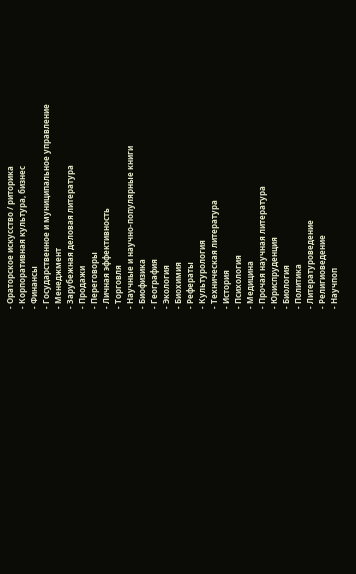- Ораторское искусство / риторика
- Корпоративная культура, бизнес
- Финансы
- Государственное и муниципальное управление
- Менеджмент
- Зарубежная деловая литература
- Продажи
- Переговоры
- Личная эффективность
- Торговля
- Научные и научно-популярные книги
- Биофизика
- География
- Экология
- Биохимия
- Рефераты
- Культурология
- Техническая литература
- История
- Психология
- Медицина
- Прочая научная литература
- Юриспруденция
- Биология
- Политика
- Литературоведение
- Религиоведение
- Научпоп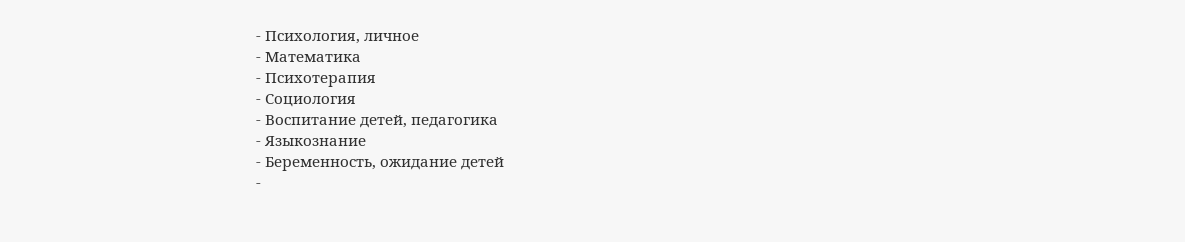- Психология, личное
- Математика
- Психотерапия
- Социология
- Воспитание детей, педагогика
- Языкознание
- Беременность, ожидание детей
-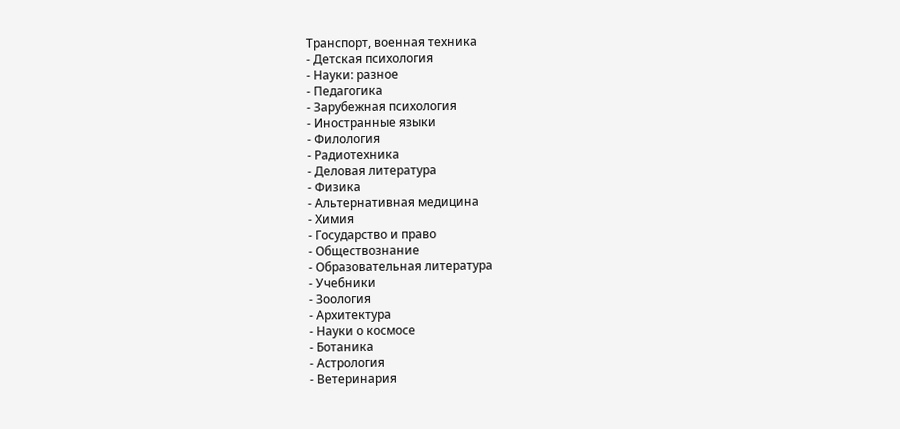Транспорт, военная техника
- Детская психология
- Науки: разное
- Педагогика
- Зарубежная психология
- Иностранные языки
- Филология
- Радиотехника
- Деловая литература
- Физика
- Альтернативная медицина
- Химия
- Государство и право
- Обществознание
- Образовательная литература
- Учебники
- Зоология
- Архитектура
- Науки о космосе
- Ботаника
- Астрология
- Ветеринария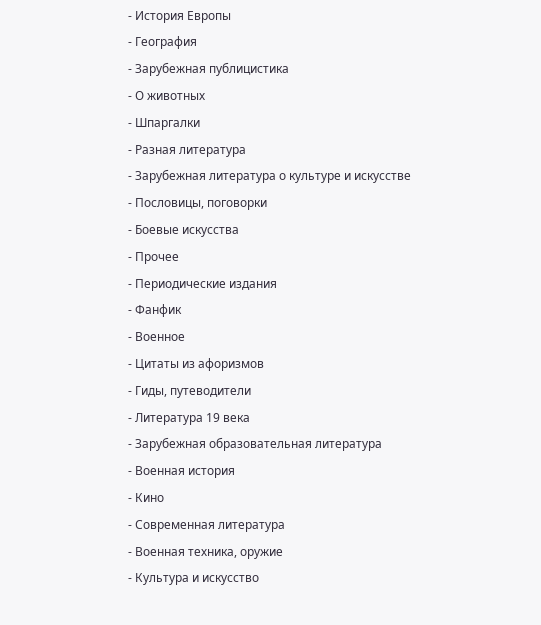- История Европы
- География
- Зарубежная публицистика
- О животных
- Шпаргалки
- Разная литература
- Зарубежная литература о культуре и искусстве
- Пословицы, поговорки
- Боевые искусства
- Прочее
- Периодические издания
- Фанфик
- Военное
- Цитаты из афоризмов
- Гиды, путеводители
- Литература 19 века
- Зарубежная образовательная литература
- Военная история
- Кино
- Современная литература
- Военная техника, оружие
- Культура и искусство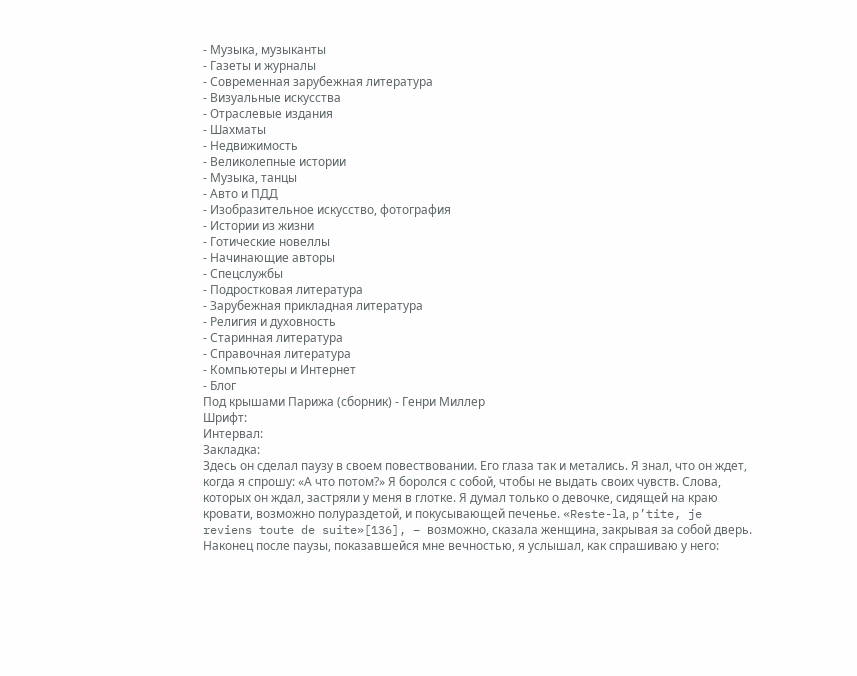- Музыка, музыканты
- Газеты и журналы
- Современная зарубежная литература
- Визуальные искусства
- Отраслевые издания
- Шахматы
- Недвижимость
- Великолепные истории
- Музыка, танцы
- Авто и ПДД
- Изобразительное искусство, фотография
- Истории из жизни
- Готические новеллы
- Начинающие авторы
- Спецслужбы
- Подростковая литература
- Зарубежная прикладная литература
- Религия и духовность
- Старинная литература
- Справочная литература
- Компьютеры и Интернет
- Блог
Под крышами Парижа (сборник) - Генри Миллер
Шрифт:
Интервал:
Закладка:
Здесь он сделал паузу в своем повествовании. Его глаза так и метались. Я знал, что он ждет, когда я спрошу: «А что потом?» Я боролся с собой, чтобы не выдать своих чувств. Слова, которых он ждал, застряли у меня в глотке. Я думал только о девочке, сидящей на краю кровати, возможно полураздетой, и покусывающей печенье. «Reste-lа, p’tite, je reviens toute de suite»[136], – возможно, сказала женщина, закрывая за собой дверь.
Наконец после паузы, показавшейся мне вечностью, я услышал, как спрашиваю у него: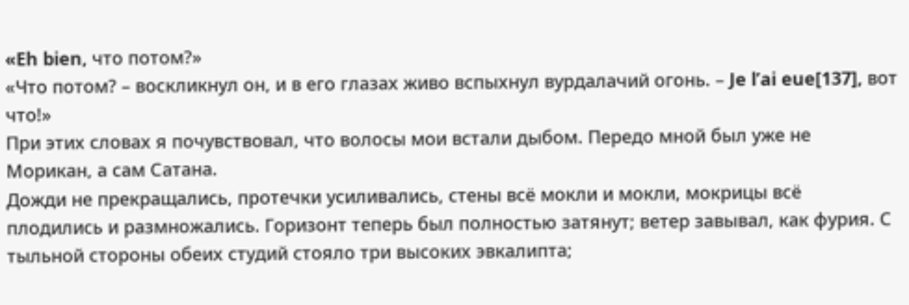«Eh bien, что потом?»
«Что потом? – воскликнул он, и в его глазах живо вспыхнул вурдалачий огонь. – Je l’ai eue[137], вот что!»
При этих словах я почувствовал, что волосы мои встали дыбом. Передо мной был уже не Морикан, а сам Сатана.
Дожди не прекращались, протечки усиливались, стены всё мокли и мокли, мокрицы всё плодились и размножались. Горизонт теперь был полностью затянут; ветер завывал, как фурия. С тыльной стороны обеих студий стояло три высоких эвкалипта;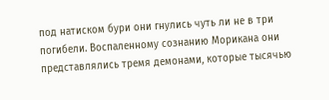под натиском бури они гнулись чуть ли не в три погибели. Воспаленному сознанию Морикана они представлялись тремя демонами, которые тысячью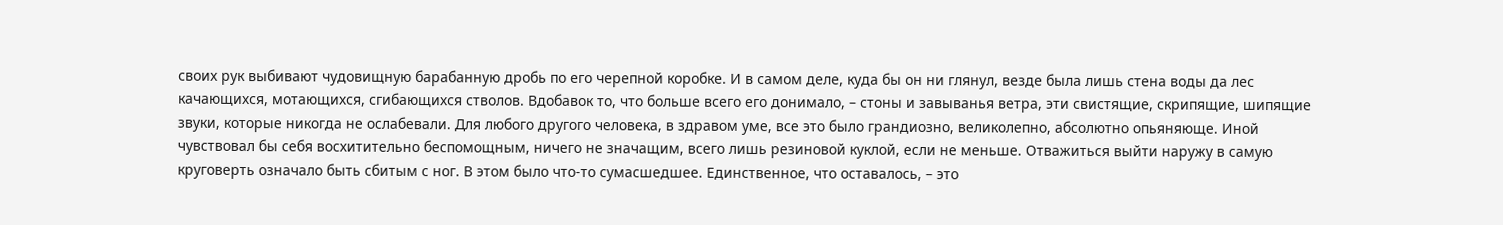своих рук выбивают чудовищную барабанную дробь по его черепной коробке. И в самом деле, куда бы он ни глянул, везде была лишь стена воды да лес качающихся, мотающихся, сгибающихся стволов. Вдобавок то, что больше всего его донимало, – стоны и завыванья ветра, эти свистящие, скрипящие, шипящие звуки, которые никогда не ослабевали. Для любого другого человека, в здравом уме, все это было грандиозно, великолепно, абсолютно опьяняюще. Иной чувствовал бы себя восхитительно беспомощным, ничего не значащим, всего лишь резиновой куклой, если не меньше. Отважиться выйти наружу в самую круговерть означало быть сбитым с ног. В этом было что-то сумасшедшее. Единственное, что оставалось, – это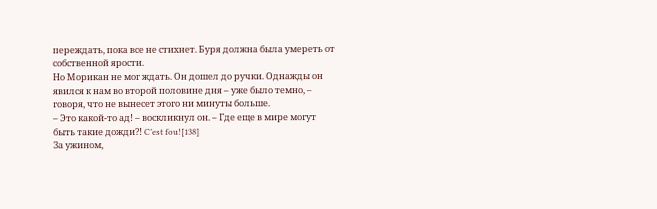переждать, пока все не стихнет. Буря должна была умереть от собственной ярости.
Но Морикан не мог ждать. Он дошел до ручки. Однажды он явился к нам во второй половине дня – уже было темно, – говоря, что не вынесет этого ни минуты больше.
– Это какой-то ад! – воскликнул он. – Где еще в мире могут быть такие дожди?! C’est fou![138]
За ужином,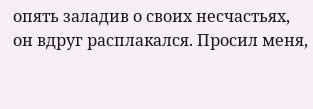опять заладив о своих несчастьях, он вдруг расплакался. Просил меня,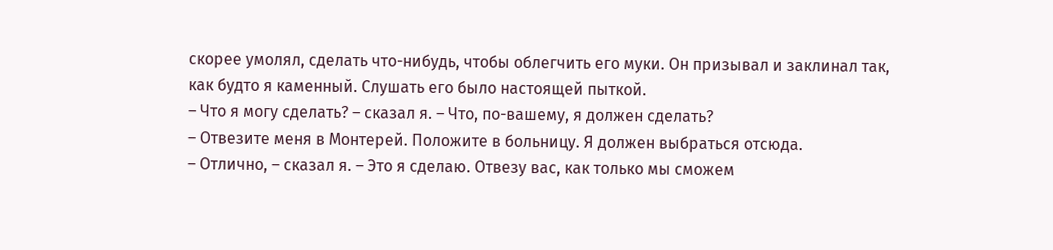скорее умолял, сделать что-нибудь, чтобы облегчить его муки. Он призывал и заклинал так, как будто я каменный. Слушать его было настоящей пыткой.
– Что я могу сделать? – сказал я. – Что, по-вашему, я должен сделать?
– Отвезите меня в Монтерей. Положите в больницу. Я должен выбраться отсюда.
– Отлично, – сказал я. – Это я сделаю. Отвезу вас, как только мы сможем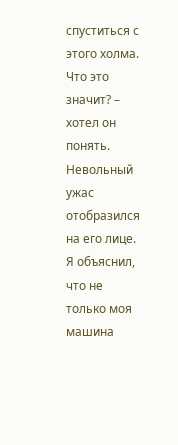спуститься с этого холма.
Что это значит? – хотел он понять. Невольный ужас отобразился на его лице.
Я объяснил, что не только моя машина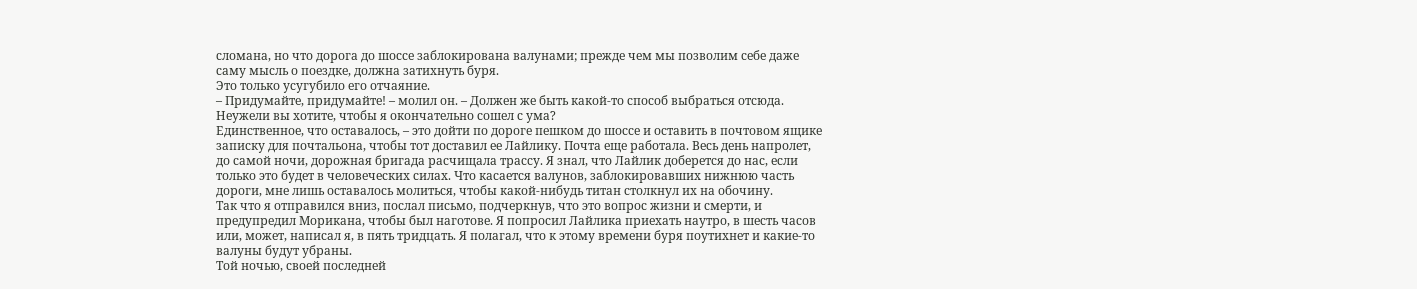сломана, но что дорога до шоссе заблокирована валунами; прежде чем мы позволим себе даже саму мысль о поездке, должна затихнуть буря.
Это только усугубило его отчаяние.
– Придумайте, придумайте! – молил он. – Должен же быть какой-то способ выбраться отсюда. Неужели вы хотите, чтобы я окончательно сошел с ума?
Единственное, что оставалось, – это дойти по дороге пешком до шоссе и оставить в почтовом ящике записку для почтальона, чтобы тот доставил ее Лайлику. Почта еще работала. Весь день напролет, до самой ночи, дорожная бригада расчищала трассу. Я знал, что Лайлик доберется до нас, если только это будет в человеческих силах. Что касается валунов, заблокировавших нижнюю часть дороги, мне лишь оставалось молиться, чтобы какой-нибудь титан столкнул их на обочину.
Так что я отправился вниз, послал письмо, подчеркнув, что это вопрос жизни и смерти, и предупредил Морикана, чтобы был наготове. Я попросил Лайлика приехать наутро, в шесть часов или, может, написал я, в пять тридцать. Я полагал, что к этому времени буря поутихнет и какие-то валуны будут убраны.
Той ночью, своей последней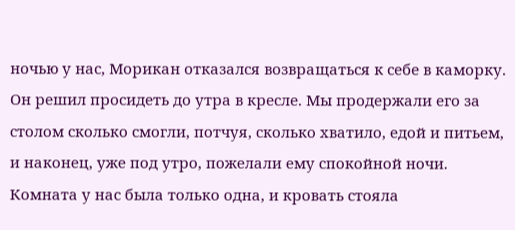ночью у нас, Морикан отказался возвращаться к себе в каморку. Он решил просидеть до утра в кресле. Мы продержали его за столом сколько смогли, потчуя, сколько хватило, едой и питьем, и наконец, уже под утро, пожелали ему спокойной ночи. Комната у нас была только одна, и кровать стояла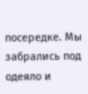посередке. Мы забрались под одеяло и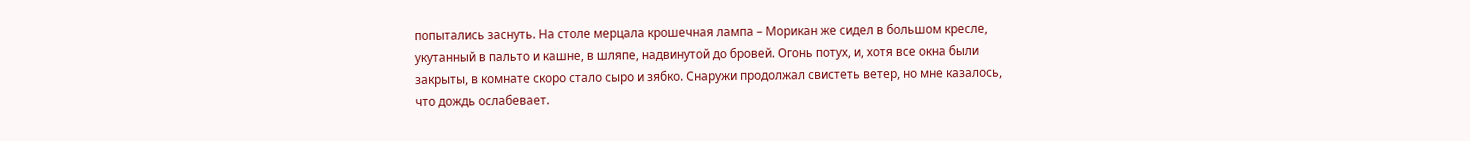попытались заснуть. На столе мерцала крошечная лампа – Морикан же сидел в большом кресле, укутанный в пальто и кашне, в шляпе, надвинутой до бровей. Огонь потух, и, хотя все окна были закрыты, в комнате скоро стало сыро и зябко. Снаружи продолжал свистеть ветер, но мне казалось, что дождь ослабевает.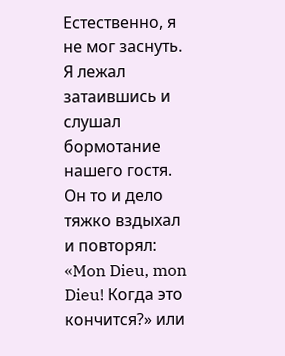Естественно, я не мог заснуть. Я лежал затаившись и слушал бормотание нашего гостя. Он то и дело тяжко вздыхал и повторял: «Mon Dieu, mon Dieu! Когда это кончится?» или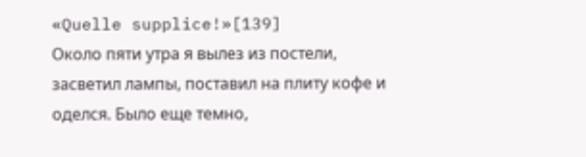«Quelle supplice!»[139]
Около пяти утра я вылез из постели, засветил лампы, поставил на плиту кофе и оделся. Было еще темно,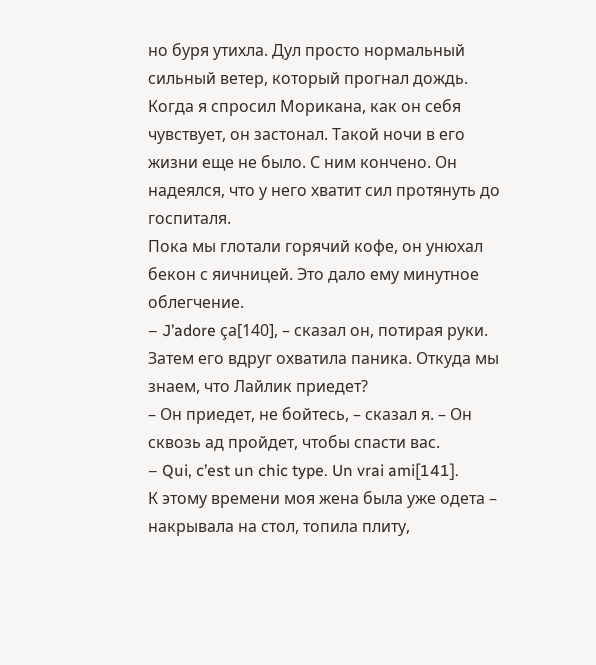но буря утихла. Дул просто нормальный сильный ветер, который прогнал дождь.
Когда я спросил Морикана, как он себя чувствует, он застонал. Такой ночи в его жизни еще не было. С ним кончено. Он надеялся, что у него хватит сил протянуть до госпиталя.
Пока мы глотали горячий кофе, он унюхал бекон с яичницей. Это дало ему минутное облегчение.
– J’adore ça[140], – сказал он, потирая руки.
Затем его вдруг охватила паника. Откуда мы знаем, что Лайлик приедет?
– Он приедет, не бойтесь, – сказал я. – Он сквозь ад пройдет, чтобы спасти вас.
– Qui, c’est un chic type. Un vrai ami[141].
К этому времени моя жена была уже одета – накрывала на стол, топила плиту,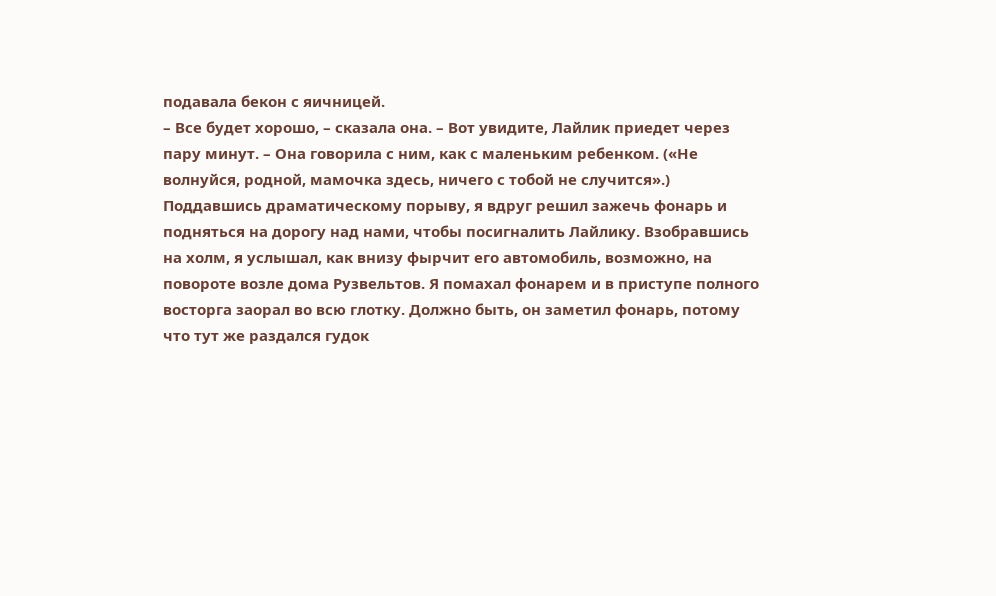подавала бекон с яичницей.
– Все будет хорошо, – сказала она. – Вот увидите, Лайлик приедет через пару минут. – Она говорила с ним, как с маленьким ребенком. («Не волнуйся, родной, мамочка здесь, ничего с тобой не случится».)
Поддавшись драматическому порыву, я вдруг решил зажечь фонарь и подняться на дорогу над нами, чтобы посигналить Лайлику. Взобравшись на холм, я услышал, как внизу фырчит его автомобиль, возможно, на повороте возле дома Рузвельтов. Я помахал фонарем и в приступе полного восторга заорал во всю глотку. Должно быть, он заметил фонарь, потому что тут же раздался гудок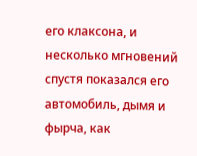его клаксона, и несколько мгновений спустя показался его автомобиль, дымя и фырча, как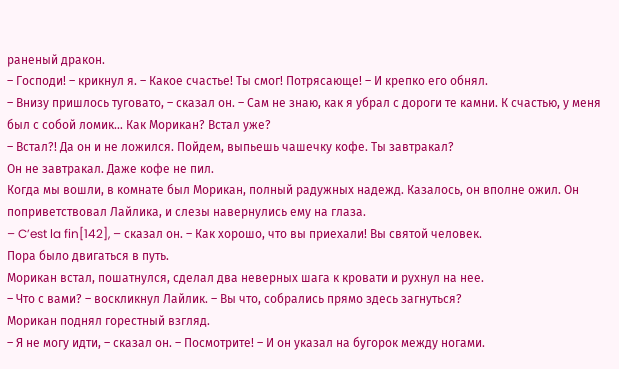раненый дракон.
– Господи! – крикнул я. – Какое счастье! Ты смог! Потрясающе! – И крепко его обнял.
– Внизу пришлось туговато, – сказал он. – Сам не знаю, как я убрал с дороги те камни. К счастью, у меня был с собой ломик… Как Морикан? Встал уже?
– Встал?! Да он и не ложился. Пойдем, выпьешь чашечку кофе. Ты завтракал?
Он не завтракал. Даже кофе не пил.
Когда мы вошли, в комнате был Морикан, полный радужных надежд. Казалось, он вполне ожил. Он поприветствовал Лайлика, и слезы навернулись ему на глаза.
– C’est la fin[142], – сказал он. – Как хорошо, что вы приехали! Вы святой человек.
Пора было двигаться в путь.
Морикан встал, пошатнулся, сделал два неверных шага к кровати и рухнул на нее.
– Что с вами? – воскликнул Лайлик. – Вы что, собрались прямо здесь загнуться?
Морикан поднял горестный взгляд.
– Я не могу идти, – сказал он. – Посмотрите! – И он указал на бугорок между ногами.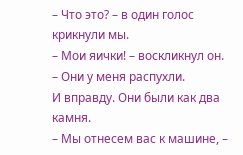– Что это? – в один голос крикнули мы.
– Мои яички! – воскликнул он. – Они у меня распухли.
И вправду. Они были как два камня.
– Мы отнесем вас к машине, –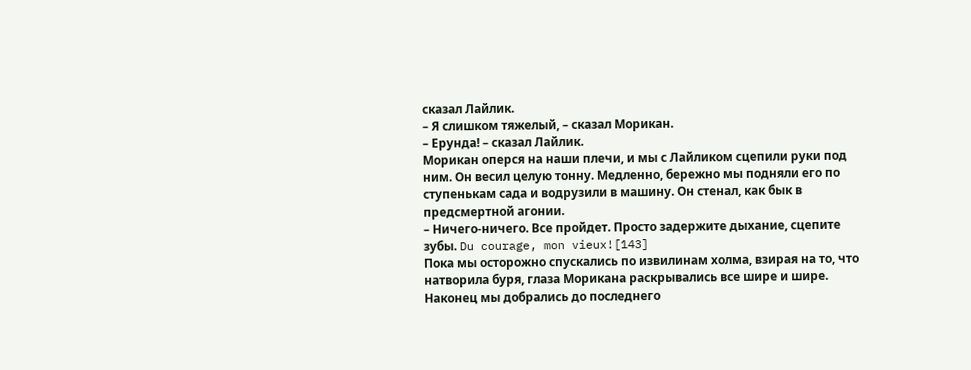сказал Лайлик.
– Я слишком тяжелый, – сказал Морикан.
– Ерунда! – сказал Лайлик.
Морикан оперся на наши плечи, и мы с Лайликом сцепили руки под ним. Он весил целую тонну. Медленно, бережно мы подняли его по ступенькам сада и водрузили в машину. Он стенал, как бык в предсмертной агонии.
– Ничего-ничего. Все пройдет. Просто задержите дыхание, сцепите зубы. Du courage, mon vieux![143]
Пока мы осторожно спускались по извилинам холма, взирая на то, что натворила буря, глаза Морикана раскрывались все шире и шире. Наконец мы добрались до последнего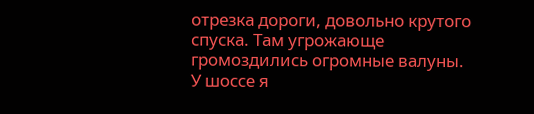отрезка дороги, довольно крутого спуска. Там угрожающе громоздились огромные валуны. У шоссе я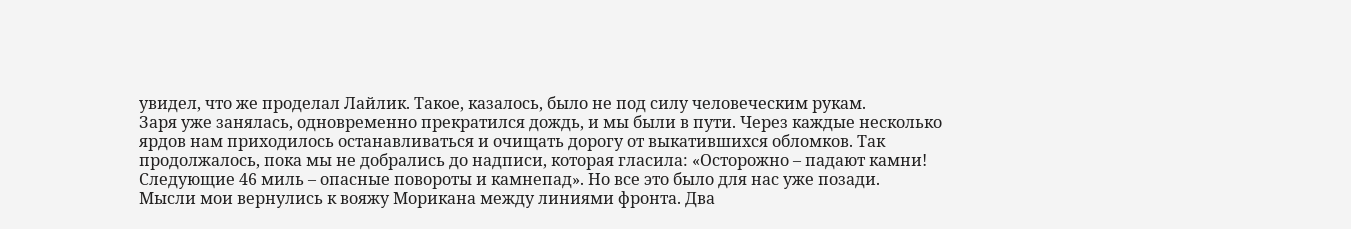увидел, что же проделал Лайлик. Такое, казалось, было не под силу человеческим рукам.
Заря уже занялась, одновременно прекратился дождь, и мы были в пути. Через каждые несколько ярдов нам приходилось останавливаться и очищать дорогу от выкатившихся обломков. Так продолжалось, пока мы не добрались до надписи, которая гласила: «Осторожно – падают камни! Следующие 46 миль – опасные повороты и камнепад». Но все это было для нас уже позади.
Мысли мои вернулись к вояжу Морикана между линиями фронта. Два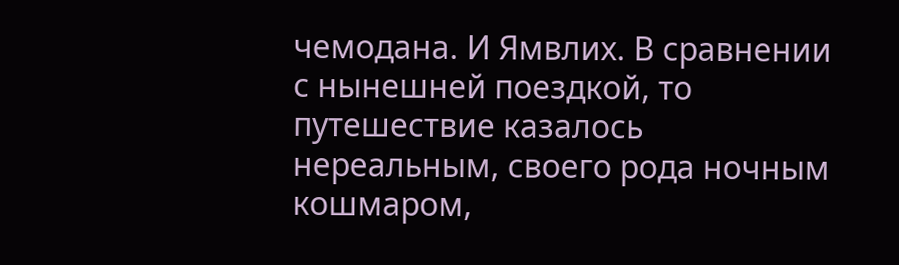чемодана. И Ямвлих. В сравнении с нынешней поездкой, то путешествие казалось нереальным, своего рода ночным кошмаром,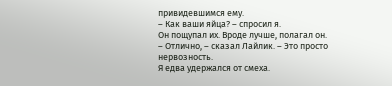привидевшимся ему.
– Как ваши яйца? – спросил я.
Он пощупал их. Вроде лучше, полагал он.
– Отлично, – сказал Лайлик. – Это просто нервозность.
Я едва удержался от смеха.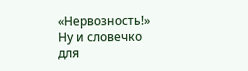«Нервозность!» Ну и словечко для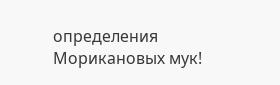определения Морикановых мук!